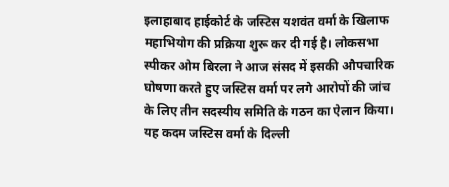इलाहाबाद हाईकोर्ट के जस्टिस यशवंत वर्मा के खिलाफ महाभियोग की प्रक्रिया शुरू कर दी गई है। लोकसभा स्पीकर ओम बिरला ने आज संसद में इसकी औपचारिक घोषणा करते हुए जस्टिस वर्मा पर लगे आरोपों की जांच के लिए तीन सदस्यीय समिति के गठन का ऐलान किया। यह कदम जस्टिस वर्मा के दिल्ली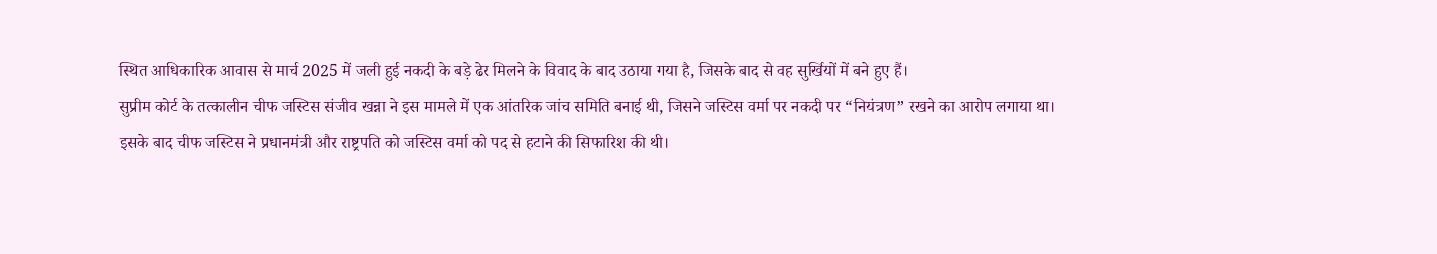स्थित आधिकारिक आवास से मार्च 2025 में जली हुई नकदी के बड़े ढेर मिलने के विवाद के बाद उठाया गया है, जिसके बाद से वह सुर्खियों में बने हुए हैं।
सुप्रीम कोर्ट के तत्कालीन चीफ जस्टिस संजीव खन्ना ने इस मामले में एक आंतरिक जांच समिति बनाई थी, जिसने जस्टिस वर्मा पर नकदी पर “नियंत्रण” रखने का आरोप लगाया था। इसके बाद चीफ जस्टिस ने प्रधानमंत्री और राष्ट्रपति को जस्टिस वर्मा को पद से हटाने की सिफारिश की थी।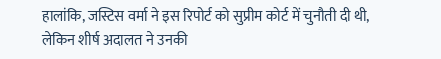हालांकि, जस्टिस वर्मा ने इस रिपोर्ट को सुप्रीम कोर्ट में चुनौती दी थी, लेकिन शीर्ष अदालत ने उनकी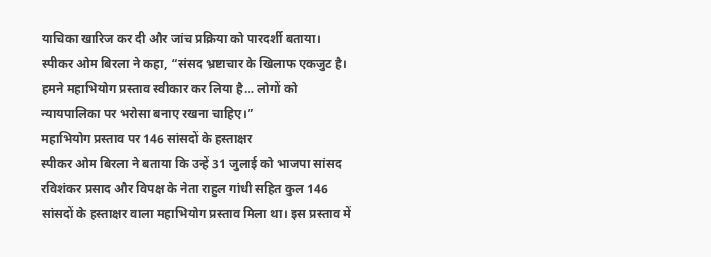याचिका खारिज कर दी और जांच प्रक्रिया को पारदर्शी बताया।
स्पीकर ओम बिरला ने कहा, “संसद भ्रष्टाचार के खिलाफ एकजुट है। हमने महाभियोग प्रस्ताव स्वीकार कर लिया है… लोगों को न्यायपालिका पर भरोसा बनाए रखना चाहिए।”
महाभियोग प्रस्ताव पर 146 सांसदों के हस्ताक्षर
स्पीकर ओम बिरला ने बताया कि उन्हें 31 जुलाई को भाजपा सांसद रविशंकर प्रसाद और विपक्ष के नेता राहुल गांधी सहित कुल 146 सांसदों के हस्ताक्षर वाला महाभियोग प्रस्ताव मिला था। इस प्रस्ताव में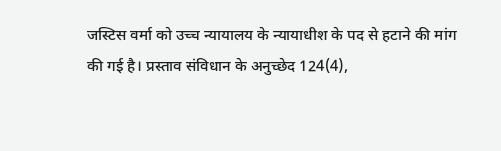जस्टिस वर्मा को उच्च न्यायालय के न्यायाधीश के पद से हटाने की मांग की गई है। प्रस्ताव संविधान के अनुच्छेद 124(4),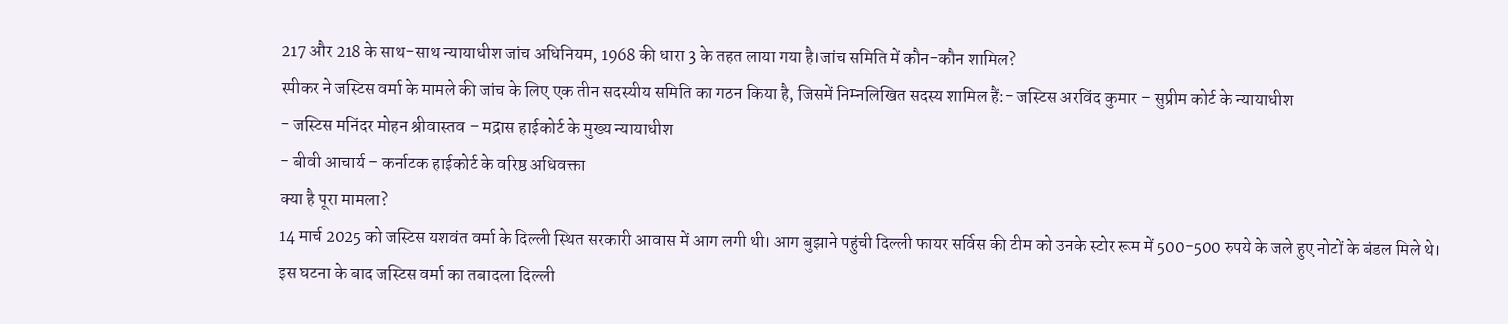217 और 218 के साथ-साथ न्यायाधीश जांच अधिनियम, 1968 की धारा 3 के तहत लाया गया है।जांच समिति में कौन-कौन शामिल?
स्पीकर ने जस्टिस वर्मा के मामले की जांच के लिए एक तीन सदस्यीय समिति का गठन किया है, जिसमें निम्नलिखित सदस्य शामिल हैं:- जस्टिस अरविंद कुमार – सुप्रीम कोर्ट के न्यायाधीश
- जस्टिस मनिंदर मोहन श्रीवास्तव – मद्रास हाईकोर्ट के मुख्य न्यायाधीश
- बीवी आचार्य – कर्नाटक हाईकोर्ट के वरिष्ठ अधिवक्ता
क्या है पूरा मामला?
14 मार्च 2025 को जस्टिस यशवंत वर्मा के दिल्ली स्थित सरकारी आवास में आग लगी थी। आग बुझाने पहुंची दिल्ली फायर सर्विस की टीम को उनके स्टोर रूम में 500-500 रुपये के जले हुए नोटों के बंडल मिले थे। इस घटना के बाद जस्टिस वर्मा का तबादला दिल्ली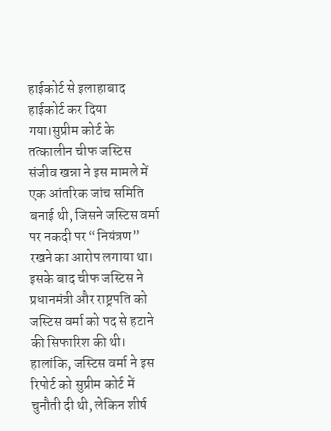हाईकोर्ट से इलाहाबाद हाईकोर्ट कर दिया गया।सुप्रीम कोर्ट के तत्कालीन चीफ जस्टिस संजीव खन्ना ने इस मामले में एक आंतरिक जांच समिति बनाई थी, जिसने जस्टिस वर्मा पर नकदी पर “नियंत्रण” रखने का आरोप लगाया था। इसके बाद चीफ जस्टिस ने प्रधानमंत्री और राष्ट्रपति को जस्टिस वर्मा को पद से हटाने की सिफारिश की थी। हालांकि, जस्टिस वर्मा ने इस रिपोर्ट को सुप्रीम कोर्ट में चुनौती दी थी, लेकिन शीर्ष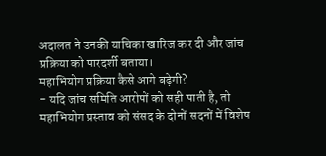अदालत ने उनकी याचिका खारिज कर दी और जांच प्रक्रिया को पारदर्शी बताया।
महाभियोग प्रक्रिया कैसे आगे बढ़ेगी?
- यदि जांच समिति आरोपों को सही पाती है, तो महाभियोग प्रस्ताव को संसद के दोनों सदनों में विशेष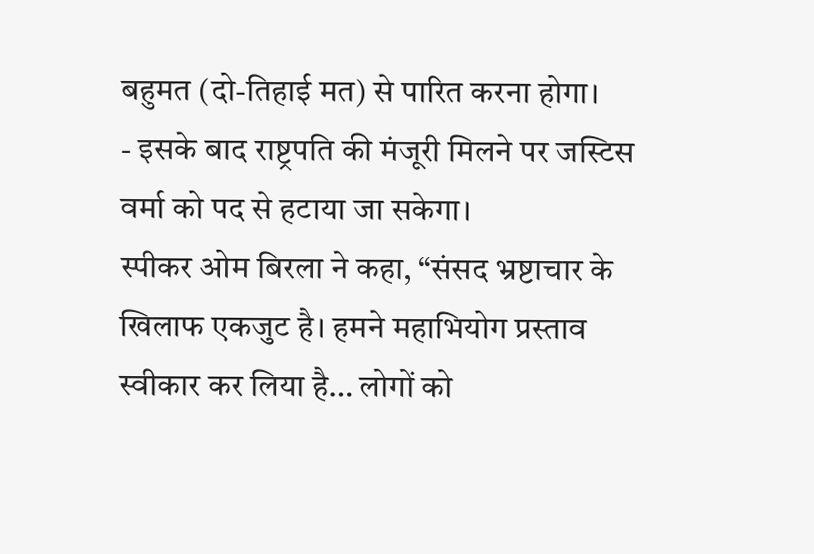बहुमत (दो-तिहाई मत) से पारित करना होगा।
- इसके बाद राष्ट्रपति की मंजूरी मिलने पर जस्टिस वर्मा को पद से हटाया जा सकेगा।
स्पीकर ओम बिरला ने कहा, “संसद भ्रष्टाचार के खिलाफ एकजुट है। हमने महाभियोग प्रस्ताव स्वीकार कर लिया है… लोगों को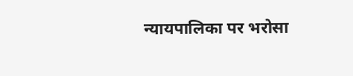न्यायपालिका पर भरोसा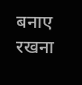बनाए रखना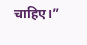चाहिए।”